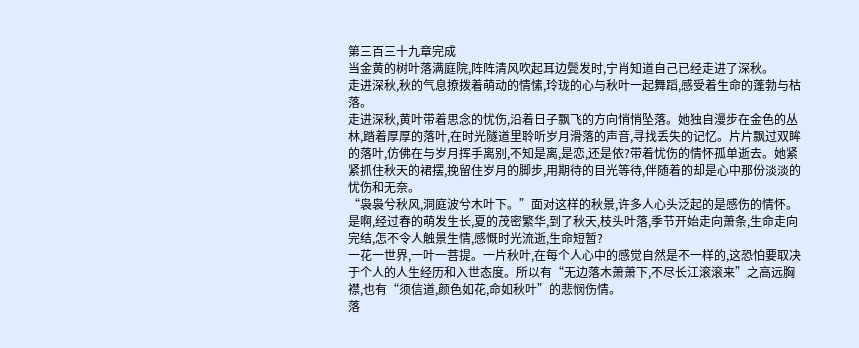第三百三十九章完成
当金黄的树叶落满庭院,阵阵清风吹起耳边鬓发时,宁肖知道自己已经走进了深秋。
走进深秋,秋的气息撩拨着萌动的情愫,玲珑的心与秋叶一起舞蹈,感受着生命的蓬勃与枯落。
走进深秋,黄叶带着思念的忧伤,沿着日子飘飞的方向悄悄坠落。她独自漫步在金色的丛林,踏着厚厚的落叶,在时光隧道里聆听岁月滑落的声音,寻找丢失的记忆。片片飘过双眸的落叶,仿佛在与岁月挥手离别,不知是离,是恋,还是依?带着忧伤的情怀孤单逝去。她紧紧抓住秋天的裙摆,挽留住岁月的脚步,用期待的目光等待,伴随着的却是心中那份淡淡的忧伤和无奈。
“袅袅兮秋风,洞庭波兮木叶下。”面对这样的秋景,许多人心头泛起的是感伤的情怀。是啊,经过春的萌发生长,夏的茂密繁华,到了秋天,枝头叶落,季节开始走向萧条,生命走向完结,怎不令人触景生情,感慨时光流逝,生命短暂?
一花一世界,一叶一菩提。一片秋叶,在每个人心中的感觉自然是不一样的,这恐怕要取决于个人的人生经历和入世态度。所以有“无边落木萧萧下,不尽长江滚滚来”之高远胸襟,也有“须信道,颜色如花,命如秋叶”的悲悯伤情。
落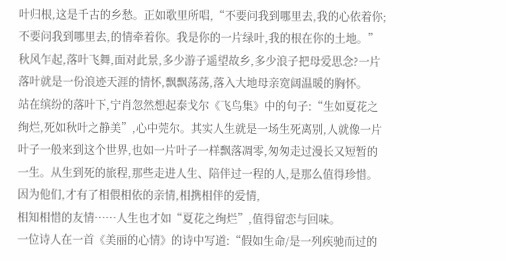叶归根,这是千古的乡愁。正如歌里所唱,“不要问我到哪里去,我的心依着你;不要问我到哪里去,的情牵着你。我是你的一片绿叶,我的根在你的土地。”秋风乍起,落叶飞舞,面对此景,多少游子遥望故乡,多少浪子把母爱思念?一片落叶就是一份浪迹天涯的情怀,飘飘荡荡,落入大地母亲宽阔温暖的胸怀。
站在缤纷的落叶下,宁肖忽然想起泰戈尔《飞鸟集》中的句子:“生如夏花之绚烂,死如秋叶之静美”,心中莞尔。其实人生就是一场生死离别,人就像一片叶子一般来到这个世界,也如一片叶子一样飘落凋零,匆匆走过漫长又短暂的一生。从生到死的旅程,那些走进人生、陪伴过一程的人,是那么值得珍惜。因为他们,才有了相偎相依的亲情,相携相伴的爱情,
相知相惜的友情……人生也才如“夏花之绚烂”,值得留恋与回味。
一位诗人在一首《美丽的心情》的诗中写道:“假如生命/是一列疾驰而过的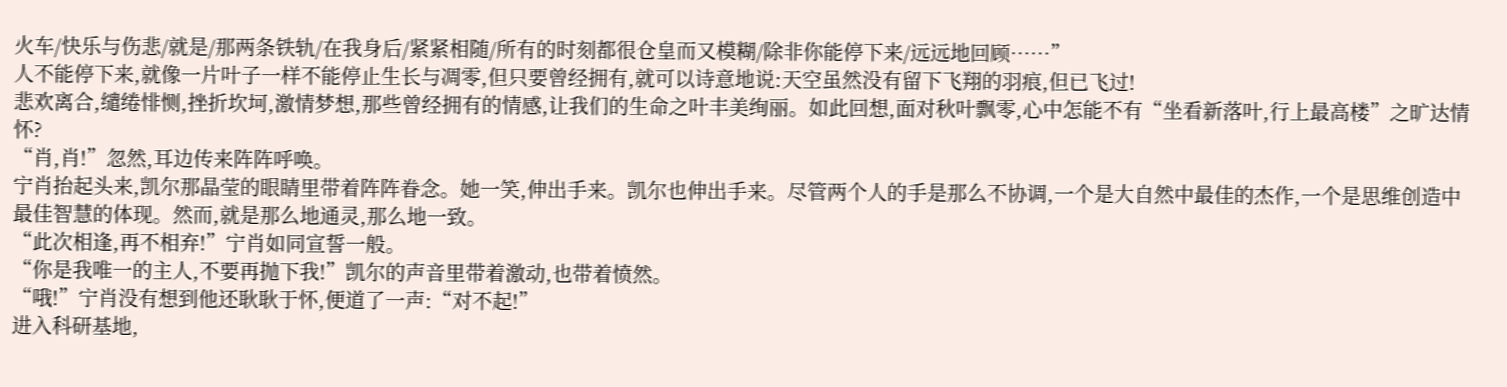火车/快乐与伤悲/就是/那两条铁轨/在我身后/紧紧相随/所有的时刻都很仓皇而又模糊/除非你能停下来/远远地回顾……”
人不能停下来,就像一片叶子一样不能停止生长与凋零,但只要曾经拥有,就可以诗意地说:天空虽然没有留下飞翔的羽痕,但已飞过!
悲欢离合,缱绻悱恻,挫折坎坷,激情梦想,那些曾经拥有的情感,让我们的生命之叶丰美绚丽。如此回想,面对秋叶飘零,心中怎能不有“坐看新落叶,行上最高楼”之旷达情怀?
“肖,肖!”忽然,耳边传来阵阵呼唤。
宁肖抬起头来,凯尔那晶莹的眼睛里带着阵阵眷念。她一笑,伸出手来。凯尔也伸出手来。尽管两个人的手是那么不协调,一个是大自然中最佳的杰作,一个是思维创造中最佳智慧的体现。然而,就是那么地通灵,那么地一致。
“此次相逢,再不相弃!”宁肖如同宣誓一般。
“你是我唯一的主人,不要再抛下我!”凯尔的声音里带着激动,也带着愤然。
“哦!”宁肖没有想到他还耿耿于怀,便道了一声:“对不起!”
进入科研基地,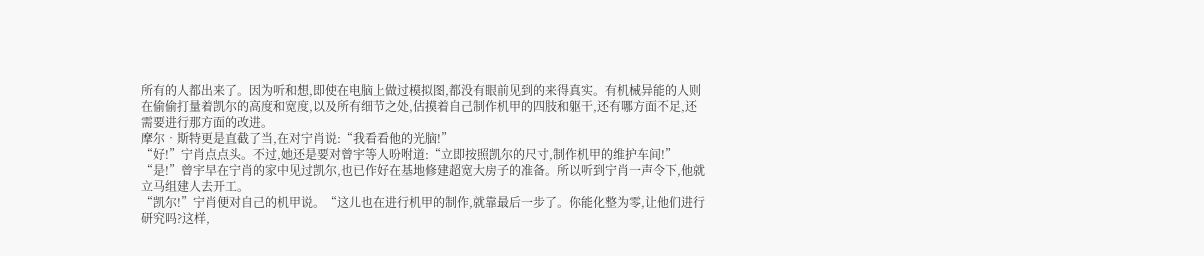所有的人都出来了。因为听和想,即使在电脑上做过模拟图,都没有眼前见到的来得真实。有机械异能的人则在偷偷打量着凯尔的高度和宽度,以及所有细节之处,估摸着自己制作机甲的四肢和躯干,还有哪方面不足,还需要进行那方面的改进。
摩尔•斯特更是直截了当,在对宁肖说:“我看看他的光脑!”
“好!”宁肖点点头。不过,她还是要对曾宇等人吩咐道:“立即按照凯尔的尺寸,制作机甲的维护车间!”
“是!”曾宇早在宁肖的家中见过凯尔,也已作好在基地修建超宽大房子的准备。所以听到宁肖一声令下,他就立马组建人去开工。
“凯尔!”宁肖便对自己的机甲说。“这儿也在进行机甲的制作,就靠最后一步了。你能化整为零,让他们进行研究吗?这样,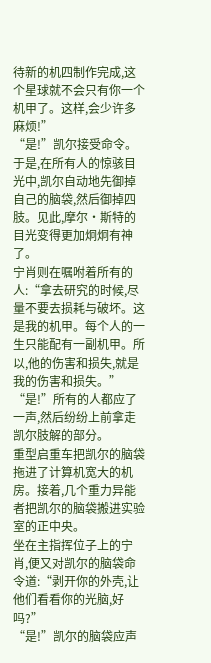待新的机四制作完成,这个星球就不会只有你一个机甲了。这样,会少许多麻烦!”
“是!”凯尔接受命令。
于是,在所有人的惊骇目光中,凯尔自动地先御掉自己的脑袋,然后御掉四肢。见此,摩尔•斯特的目光变得更加炯炯有神了。
宁肖则在嘱咐着所有的人:“拿去研究的时候,尽量不要去损耗与破坏。这是我的机甲。每个人的一生只能配有一副机甲。所以,他的伤害和损失,就是我的伤害和损失。”
“是!”所有的人都应了一声,然后纷纷上前拿走凯尔肢解的部分。
重型启重车把凯尔的脑袋拖进了计算机宽大的机房。接着,几个重力异能者把凯尔的脑袋搬进实验室的正中央。
坐在主指挥位子上的宁肖,便又对凯尔的脑袋命令道:“剥开你的外壳,让他们看看你的光脑,好吗?”
“是!”凯尔的脑袋应声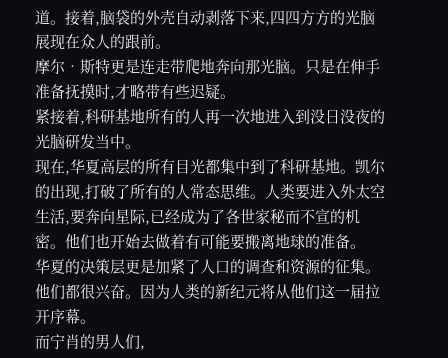道。接着,脑袋的外壳自动剥落下来,四四方方的光脑展现在众人的跟前。
摩尔•斯特更是连走带爬地奔向那光脑。只是在伸手准备抚摸时,才略带有些迟疑。
紧接着,科研基地所有的人再一次地进入到没日没夜的光脑研发当中。
现在,华夏高层的所有目光都集中到了科研基地。凯尔的出现,打破了所有的人常态思维。人类要进入外太空生活,要奔向星际,已经成为了各世家秘而不宣的机密。他们也开始去做着有可能要搬离地球的准备。
华夏的决策层更是加紧了人口的调查和资源的征集。他们都很兴奋。因为人类的新纪元将从他们这一届拉开序幕。
而宁肖的男人们,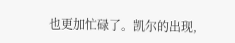也更加忙碌了。凯尔的出现,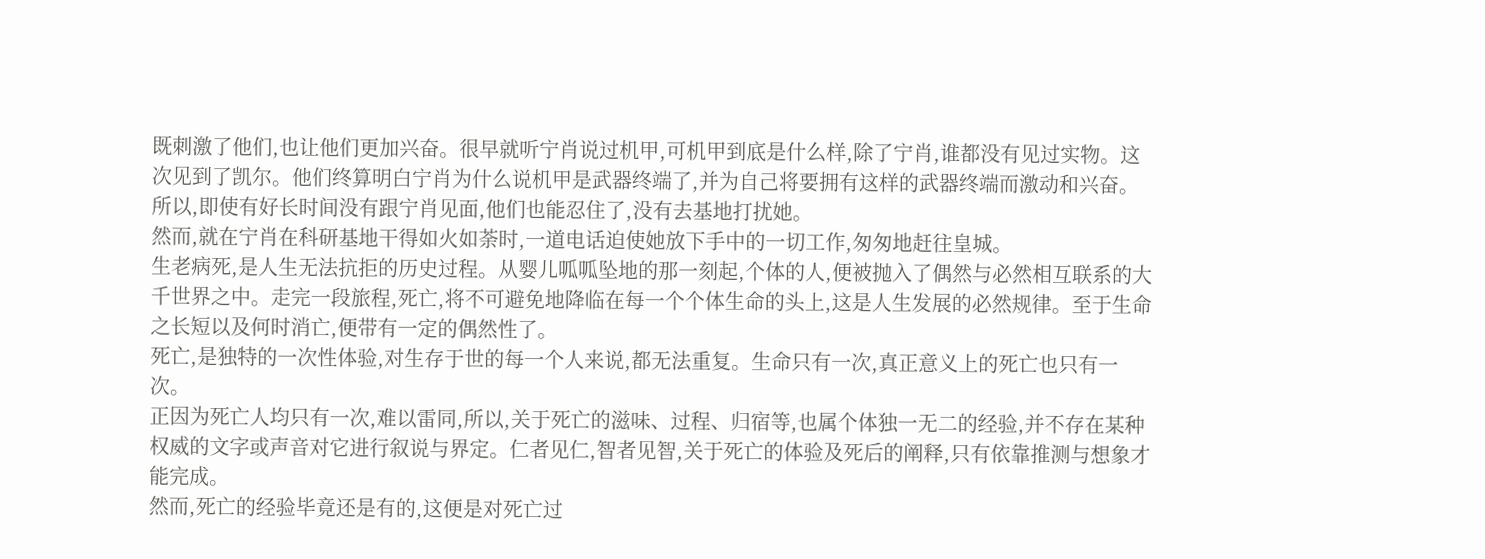既刺激了他们,也让他们更加兴奋。很早就听宁肖说过机甲,可机甲到底是什么样,除了宁肖,谁都没有见过实物。这次见到了凯尔。他们终算明白宁肖为什么说机甲是武器终端了,并为自己将要拥有这样的武器终端而激动和兴奋。所以,即使有好长时间没有跟宁肖见面,他们也能忍住了,没有去基地打扰她。
然而,就在宁肖在科研基地干得如火如荼时,一道电话迫使她放下手中的一切工作,匆匆地赶往皇城。
生老病死,是人生无法抗拒的历史过程。从婴儿呱呱坠地的那一刻起,个体的人,便被抛入了偶然与必然相互联系的大千世界之中。走完一段旅程,死亡,将不可避免地降临在每一个个体生命的头上,这是人生发展的必然规律。至于生命之长短以及何时消亡,便带有一定的偶然性了。
死亡,是独特的一次性体验,对生存于世的每一个人来说,都无法重复。生命只有一次,真正意义上的死亡也只有一次。
正因为死亡人均只有一次,难以雷同,所以,关于死亡的滋味、过程、归宿等,也属个体独一无二的经验,并不存在某种权威的文字或声音对它进行叙说与界定。仁者见仁,智者见智,关于死亡的体验及死后的阐释,只有依靠推测与想象才能完成。
然而,死亡的经验毕竟还是有的,这便是对死亡过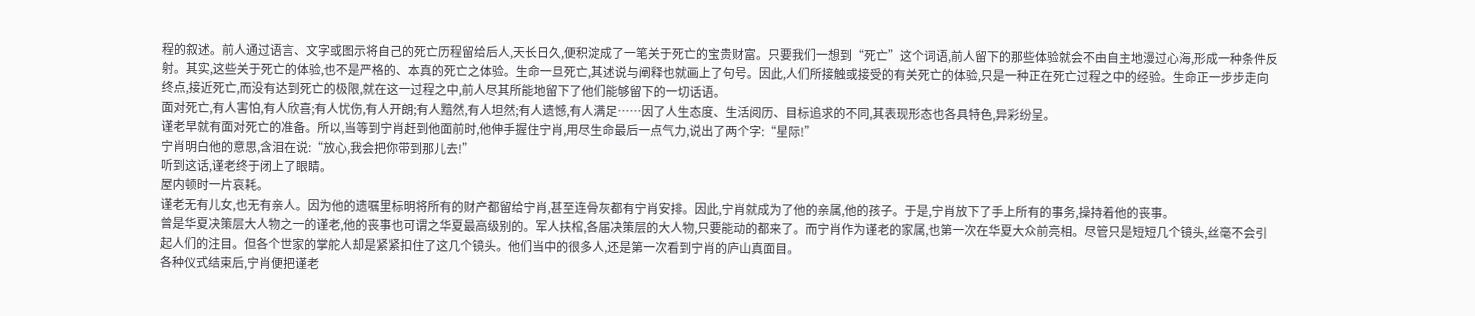程的叙述。前人通过语言、文字或图示将自己的死亡历程留给后人,天长日久,便积淀成了一笔关于死亡的宝贵财富。只要我们一想到“死亡”这个词语,前人留下的那些体验就会不由自主地漫过心海,形成一种条件反射。其实,这些关于死亡的体验,也不是严格的、本真的死亡之体验。生命一旦死亡,其述说与阐释也就画上了句号。因此,人们所接触或接受的有关死亡的体验,只是一种正在死亡过程之中的经验。生命正一步步走向终点,接近死亡,而没有达到死亡的极限,就在这一过程之中,前人尽其所能地留下了他们能够留下的一切话语。
面对死亡,有人害怕,有人欣喜;有人忧伤,有人开朗;有人黯然,有人坦然;有人遗憾,有人满足……因了人生态度、生活阅历、目标追求的不同,其表现形态也各具特色,异彩纷呈。
谨老早就有面对死亡的准备。所以,当等到宁肖赶到他面前时,他伸手握住宁肖,用尽生命最后一点气力,说出了两个字:“星际!”
宁肖明白他的意思,含泪在说:“放心,我会把你带到那儿去!”
听到这话,谨老终于闭上了眼睛。
屋内顿时一片哀耗。
谨老无有儿女,也无有亲人。因为他的遗嘱里标明将所有的财产都留给宁肖,甚至连骨灰都有宁肖安排。因此,宁肖就成为了他的亲属,他的孩子。于是,宁肖放下了手上所有的事务,操持着他的丧事。
曾是华夏决策层大人物之一的谨老,他的丧事也可谓之华夏最高级别的。军人扶棺,各届决策层的大人物,只要能动的都来了。而宁肖作为谨老的家属,也第一次在华夏大众前亮相。尽管只是短短几个镜头,丝毫不会引起人们的注目。但各个世家的掌舵人却是紧紧扣住了这几个镜头。他们当中的很多人,还是第一次看到宁肖的庐山真面目。
各种仪式结束后,宁肖便把谨老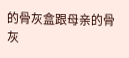的骨灰盒跟母亲的骨灰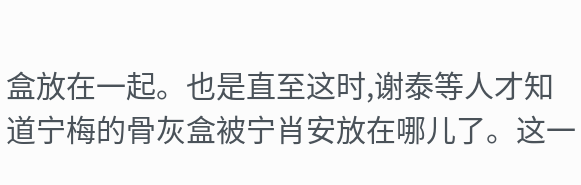盒放在一起。也是直至这时,谢泰等人才知道宁梅的骨灰盒被宁肖安放在哪儿了。这一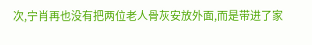次,宁肖再也没有把两位老人骨灰安放外面,而是带进了家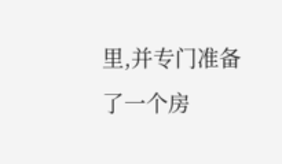里,并专门准备了一个房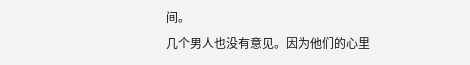间。
几个男人也没有意见。因为他们的心里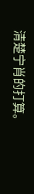清楚宁肖的打算。